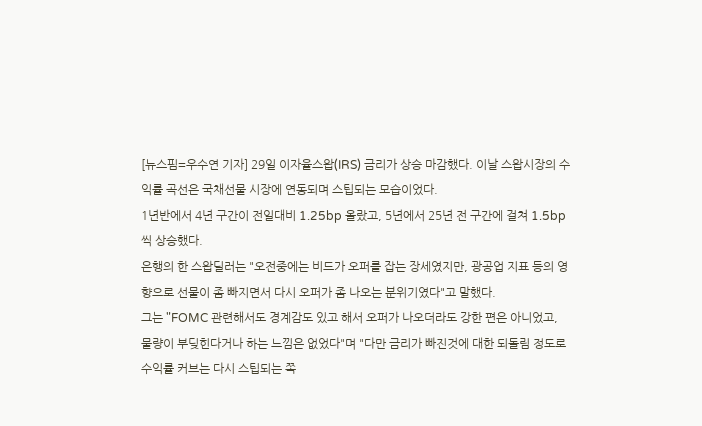[뉴스핌=우수연 기자] 29일 이자율스왑(IRS) 금리가 상승 마감했다. 이날 스왑시장의 수익률 곡선은 국채선물 시장에 연동되며 스팁되는 모습이었다.
1년반에서 4년 구간이 전일대비 1.25bp 올랐고, 5년에서 25년 전 구간에 걸쳐 1.5bp씩 상승했다.
은행의 한 스왑딜러는 "오전중에는 비드가 오퍼를 잡는 장세였지만, 광공업 지표 등의 영향으로 선물이 좀 빠지면서 다시 오퍼가 좀 나오는 분위기였다"고 말했다.
그는 "FOMC 관련해서도 경계감도 있고 해서 오퍼가 나오더라도 강한 편은 아니었고, 물량이 부딪힌다거나 하는 느낌은 없었다"며 "다만 금리가 빠진것에 대한 되돌림 정도로 수익률 커브는 다시 스팁되는 쪽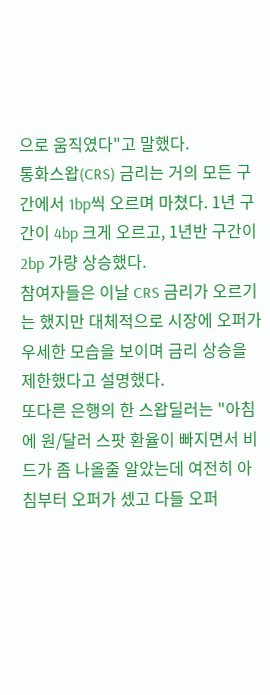으로 움직였다"고 말했다.
통화스왑(CRS) 금리는 거의 모든 구간에서 1bp씩 오르며 마쳤다. 1년 구간이 4bp 크게 오르고, 1년반 구간이 2bp 가량 상승했다.
참여자들은 이날 CRS 금리가 오르기는 했지만 대체적으로 시장에 오퍼가 우세한 모습을 보이며 금리 상승을 제한했다고 설명했다.
또다른 은행의 한 스왑딜러는 "아침에 원/달러 스팟 환율이 빠지면서 비드가 좀 나올줄 알았는데 여전히 아침부터 오퍼가 셌고 다들 오퍼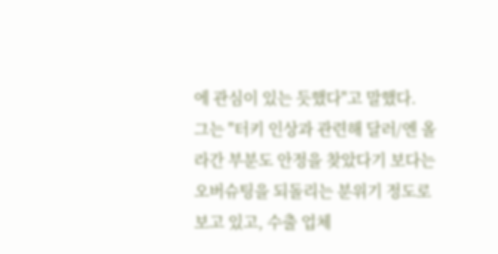에 관심이 있는 듯했다"고 말했다.
그는 "터키 인상과 관련해 달러/엔 올라간 부분도 안정을 찾았다기 보다는 오버슈팅을 되돌리는 분위기 정도로 보고 있고, 수출 업체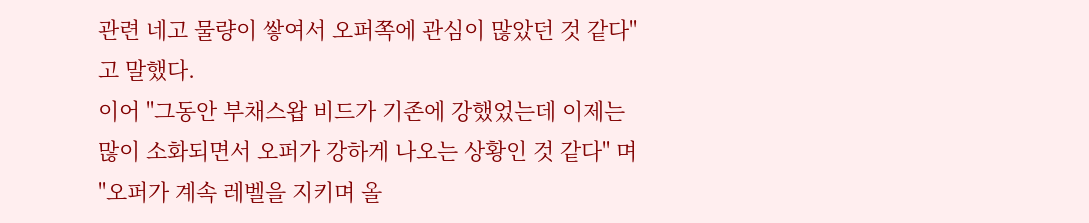관련 네고 물량이 쌓여서 오퍼쪽에 관심이 많았던 것 같다"고 말했다.
이어 "그동안 부채스왑 비드가 기존에 강했었는데 이제는 많이 소화되면서 오퍼가 강하게 나오는 상황인 것 같다" 며 "오퍼가 계속 레벨을 지키며 올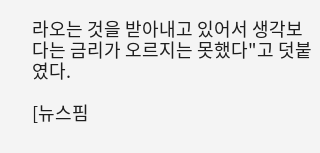라오는 것을 받아내고 있어서 생각보다는 금리가 오르지는 못했다"고 덧붙였다.

[뉴스핌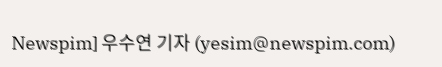Newspim] 우수연 기자 (yesim@newspim.com)